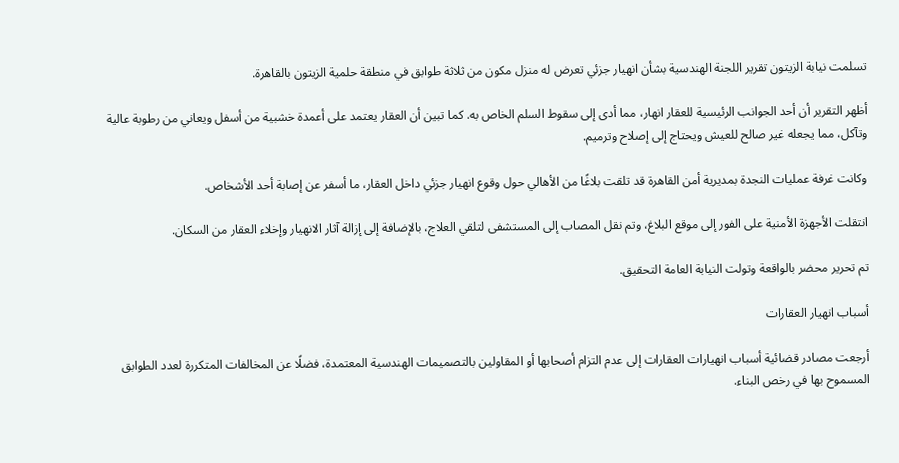تسلمت نيابة الزيتون تقرير اللجنة الهندسية بشأن انهيار جزئي تعرض له منزل مكون من ثلاثة طوابق في منطقة حلمية الزيتون بالقاهرة.

أظهر التقرير أن أحد الجوانب الرئيسية للعقار انهار، مما أدى إلى سقوط السلم الخاص به. كما تبين أن العقار يعتمد على أعمدة خشبية من أسفل ويعاني من رطوبة عالية وتآكل، مما يجعله غير صالح للعيش ويحتاج إلى إصلاح وترميم.

وكانت غرفة عمليات النجدة بمديرية أمن القاهرة قد تلقت بلاغًا من الأهالي حول وقوع انهيار جزئي داخل العقار، ما أسفر عن إصابة أحد الأشخاص.

انتقلت الأجهزة الأمنية على الفور إلى موقع البلاغ، وتم نقل المصاب إلى المستشفى لتلقي العلاج، بالإضافة إلى إزالة آثار الانهيار وإخلاء العقار من السكان.

تم تحرير محضر بالواقعة وتولت النيابة العامة التحقيق.

أسباب انهيار العقارات

أرجعت مصادر قضائية أسباب انهيارات العقارات إلى عدم التزام أصحابها أو المقاولين بالتصميمات الهندسية المعتمدة، فضلًا عن المخالفات المتكررة لعدد الطوابق المسموح بها في رخص البناء.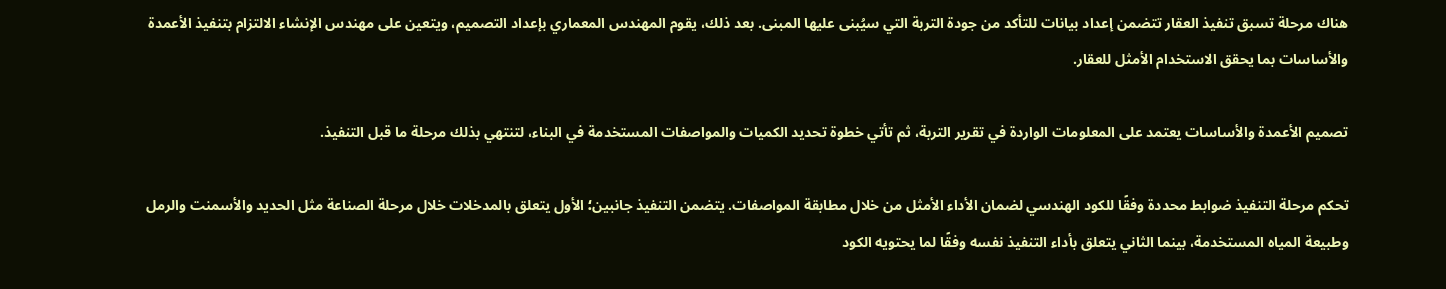هناك مرحلة تسبق تنفيذ العقار تتضمن إعداد بيانات للتأكد من جودة التربة التي سيُبنى عليها المبنى. بعد ذلك، يقوم المهندس المعماري بإعداد التصميم، ويتعين على مهندس الإنشاء الالتزام بتنفيذ الأعمدة والأساسات بما يحقق الاستخدام الأمثل للعقار.

تصميم الأعمدة والأساسات يعتمد على المعلومات الواردة في تقرير التربة، ثم تأتي خطوة تحديد الكميات والمواصفات المستخدمة في البناء، لتنتهي بذلك مرحلة ما قبل التنفيذ.

تحكم مرحلة التنفيذ ضوابط محددة وفقًا للكود الهندسي لضمان الأداء الأمثل من خلال مطابقة المواصفات. يتضمن التنفيذ جانبين؛ الأول يتعلق بالمدخلات خلال مرحلة الصناعة مثل الحديد والأسمنت والرمل وطبيعة المياه المستخدمة، بينما الثاني يتعلق بأداء التنفيذ نفسه وفقًا لما يحتويه الكود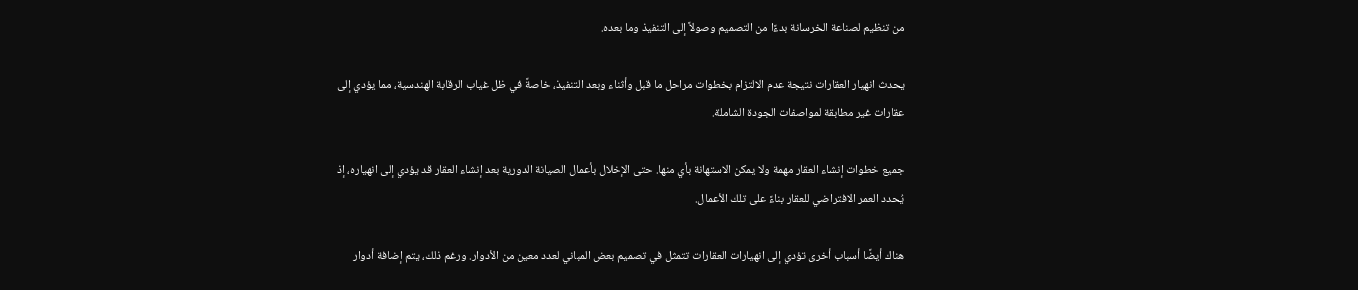من تنظيم لصناعة الخرسانة بدءًا من التصميم وصولاً إلى التنفيذ وما بعده.

يحدث انهيار العقارات نتيجة عدم الالتزام بخطوات مراحل ما قبل وأثناء وبعد التنفيذ، خاصةً في ظل غياب الرقابة الهندسية، مما يؤدي إلى عقارات غير مطابقة لمواصفات الجودة الشاملة.

جميع خطوات إنشاء العقار مهمة ولا يمكن الاستهانة بأي منها. حتى الإخلال بأعمال الصيانة الدورية بعد إنشاء العقار قد يؤدي إلى انهياره، إذ يُحدد العمر الافتراضي للعقار بناءً على تلك الأعمال.

هناك أيضًا أسباب أخرى تؤدي إلى انهيارات العقارات تتمثل في تصميم بعض المباني لعدد معين من الأدوار. ورغم ذلك، يتم إضافة أدوار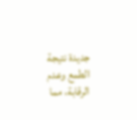جديدة نتيجة الطمع وعدم الرقابة، مما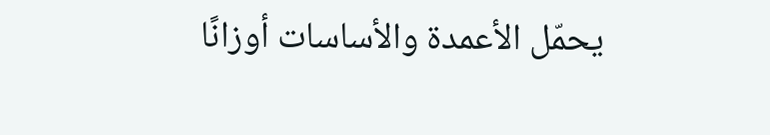يحمّل الأعمدة والأساسات أوزانًا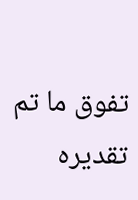تفوق ما تم تقديره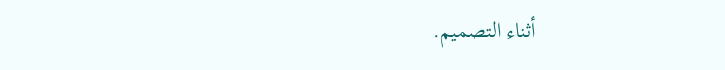أثناء التصميم.